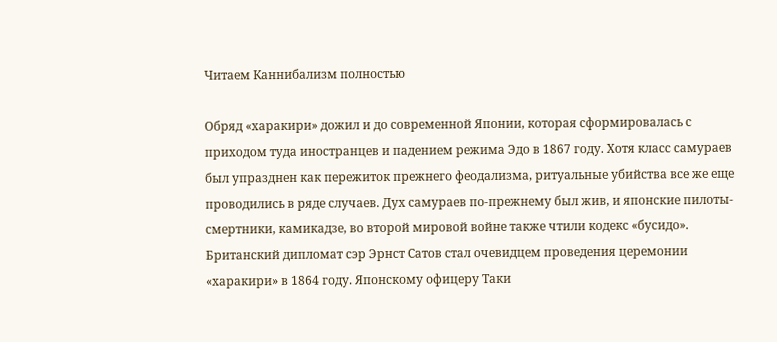Читаем Каннибализм полностью

Обряд «харакири» дожил и до современной Японии, которая сформировалась с приходом туда иностранцев и падением режима Эдо в 1867 году. Хотя класс самураев был упразднен как пережиток прежнего феодализма, ритуальные убийства все же еще проводились в ряде случаев. Дух самураев по-прежнему был жив, и японские пилоты-смертники, камикадзе, во второй мировой войне также чтили кодекс «бусидо». Британский дипломат сэр Эрнст Сатов стал очевидцем проведения церемонии «харакири» в 1864 году. Японскому офицеру Таки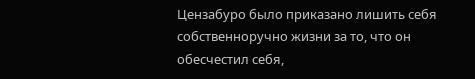Цензабуро было приказано лишить себя собственноручно жизни за то, что он обесчестил себя,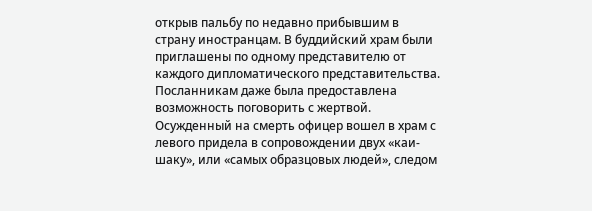открыв пальбу по недавно прибывшим в страну иностранцам. В буддийский храм были приглашены по одному представителю от каждого дипломатического представительства. Посланникам даже была предоставлена возможность поговорить с жертвой. Осужденный на смерть офицер вошел в храм с левого придела в сопровождении двух «каи-шаку», или «самых образцовых людей», следом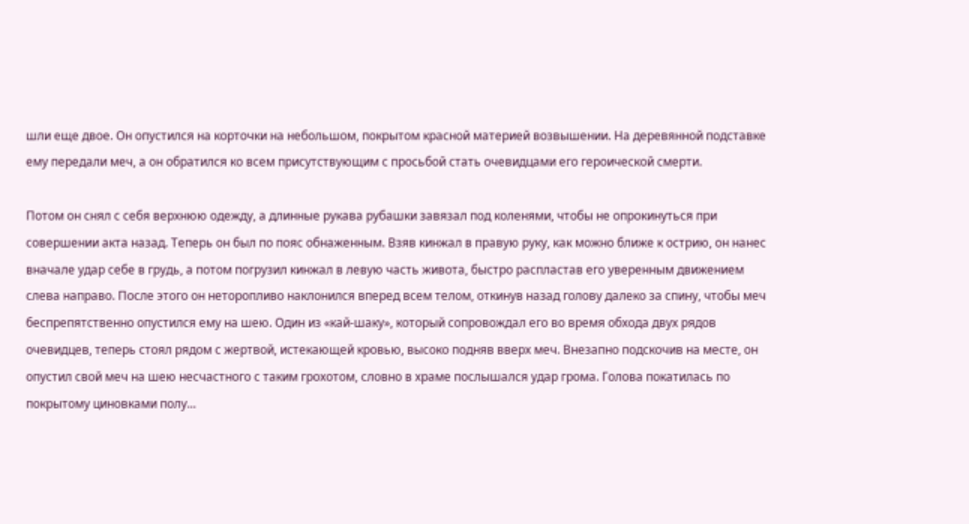шли еще двое. Он опустился на корточки на небольшом, покрытом красной материей возвышении. На деревянной подставке ему передали меч, а он обратился ко всем присутствующим с просьбой стать очевидцами его героической смерти.

Потом он снял с себя верхнюю одежду, а длинные рукава рубашки завязал под коленями, чтобы не опрокинуться при совершении акта назад. Теперь он был по пояс обнаженным. Взяв кинжал в правую руку, как можно ближе к острию, он нанес вначале удар себе в грудь, а потом погрузил кинжал в левую часть живота, быстро распластав его уверенным движением слева направо. После этого он неторопливо наклонился вперед всем телом, откинув назад голову далеко за спину, чтобы меч беспрепятственно опустился ему на шею. Один из «кай-шаку», который сопровождал его во время обхода двух рядов очевидцев, теперь стоял рядом с жертвой, истекающей кровью, высоко подняв вверх меч. Внезапно подскочив на месте, он опустил свой меч на шею несчастного с таким грохотом, словно в храме послышался удар грома. Голова покатилась по покрытому циновками полу...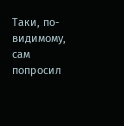Таки, по-видимому, сам попросил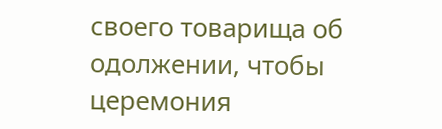своего товарища об одолжении, чтобы церемония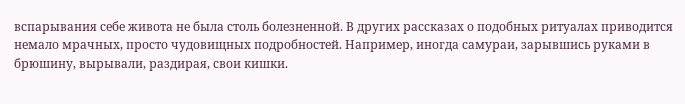вспарывания себе живота не была столь болезненной. В других рассказах о подобных ритуалах приводится немало мрачных, просто чудовищных подробностей. Например, иногда самураи, зарывшись руками в брюшину, вырывали, раздирая, свои кишки.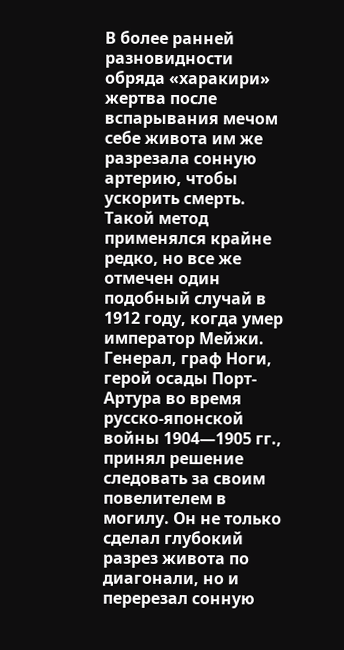В более ранней разновидности обряда «харакири» жертва после вспарывания мечом себе живота им же разрезала сонную артерию, чтобы ускорить смерть. Такой метод применялся крайне редко, но все же отмечен один подобный случай в 1912 году, когда умер император Мейжи. Генерал, граф Ноги, герой осады Порт-Артура во время русско-японской войны 1904—1905 гг., принял решение следовать за своим повелителем в могилу. Он не только сделал глубокий разрез живота по диагонали, но и перерезал сонную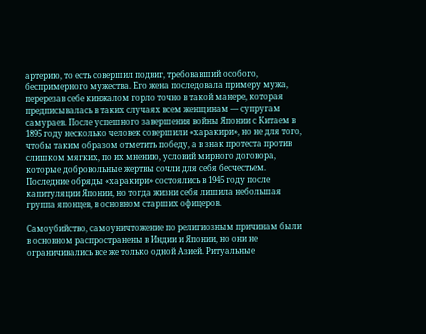артерию, то есть совершил подвиг, требовавший особого, беспримерного мужества. Его жена последовала примеру мужа, перерезав себе кинжалом горло точно в такой манере, которая предписывалась в таких случаях всем женщинам — супругам самураев. После успешного завершения войны Японии с Китаем в 1895 году несколько человек совершили «харакири», но не для того, чтобы таким образом отметить победу, а в знак протеста против слишком мягких, по их мнению, условий мирного договора, которые добровольные жертвы сочли для себя бесчестьем. Последние обряды «харакири» состоялись в 1945 году после капитуляции Японии, но тогда жизни себя лишила небольшая группа японцев, в основном старших офицеров.

Самоубийство, самоуничтожение по религиозным причинам были в основном распространены в Индии и Японии, но они не ограничивались все же только одной Азией. Ритуальные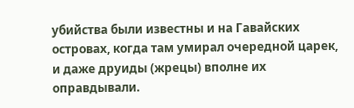убийства были известны и на Гавайских островах, когда там умирал очередной царек, и даже друиды (жрецы) вполне их оправдывали.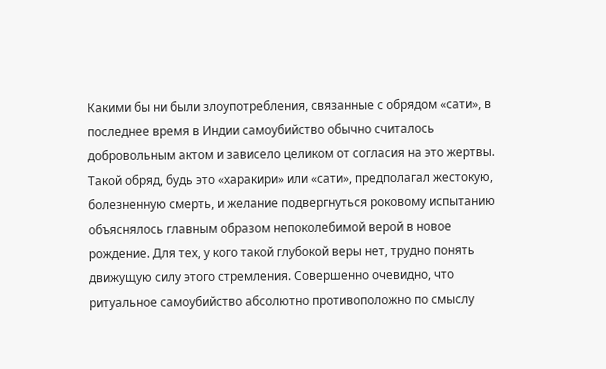Какими бы ни были злоупотребления, связанные с обрядом «сати», в последнее время в Индии самоубийство обычно считалось добровольным актом и зависело целиком от согласия на это жертвы. Такой обряд, будь это «харакири» или «сати», предполагал жестокую, болезненную смерть, и желание подвергнуться роковому испытанию объяснялось главным образом непоколебимой верой в новое рождение. Для тех, у кого такой глубокой веры нет, трудно понять движущую силу этого стремления. Совершенно очевидно, что ритуальное самоубийство абсолютно противоположно по смыслу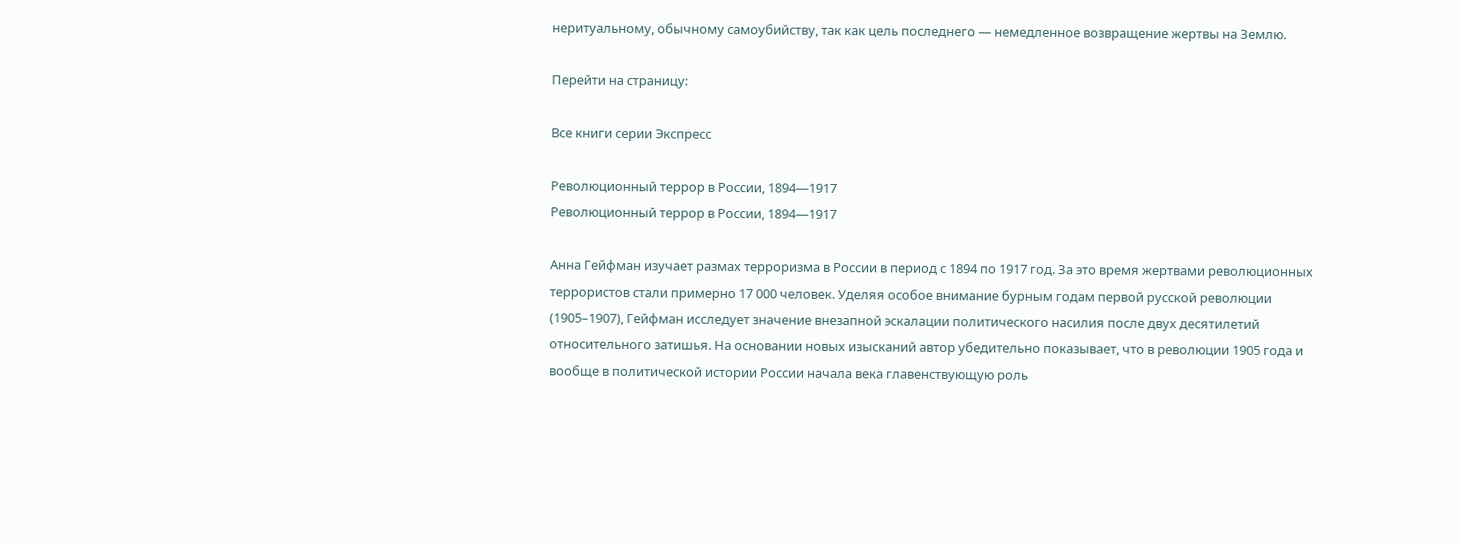неритуальному, обычному самоубийству, так как цель последнего — немедленное возвращение жертвы на Землю.

Перейти на страницу:

Все книги серии Экспресс

Революционный террор в России, 1894—1917
Революционный террор в России, 1894—1917

Анна Гейфман изучает размах терроризма в России в период с 1894 по 1917 год. За это время жертвами революционных террористов стали примерно 17 000 человек. Уделяя особое внимание бурным годам первой русской революции (1905–1907), Гейфман исследует значение внезапной эскалации политического насилия после двух десятилетий относительного затишья. На основании новых изысканий автор убедительно показывает, что в революции 1905 года и вообще в политической истории России начала века главенствующую роль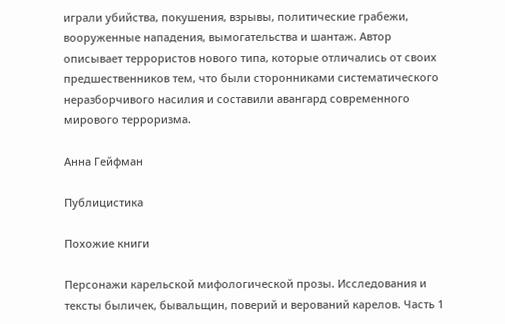играли убийства, покушения, взрывы, политические грабежи, вооруженные нападения, вымогательства и шантаж. Автор описывает террористов нового типа, которые отличались от своих предшественников тем, что были сторонниками систематического неразборчивого насилия и составили авангард современного мирового терроризма.

Анна Гейфман

Публицистика

Похожие книги

Персонажи карельской мифологической прозы. Исследования и тексты быличек, бывальщин, поверий и верований карелов. Часть 1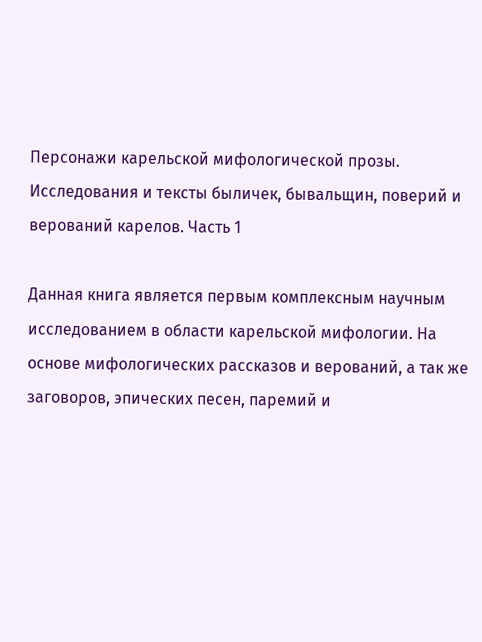Персонажи карельской мифологической прозы. Исследования и тексты быличек, бывальщин, поверий и верований карелов. Часть 1

Данная книга является первым комплексным научным исследованием в области карельской мифологии. На основе мифологических рассказов и верований, а так же заговоров, эпических песен, паремий и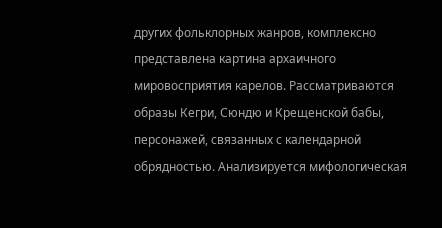других фольклорных жанров, комплексно представлена картина архаичного мировосприятия карелов. Рассматриваются образы Кегри, Сюндю и Крещенской бабы, персонажей, связанных с календарной обрядностью. Анализируется мифологическая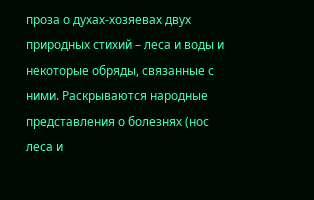проза о духах-хозяевах двух природных стихий – леса и воды и некоторые обряды, связанные с ними. Раскрываются народные представления о болезнях (нос леса и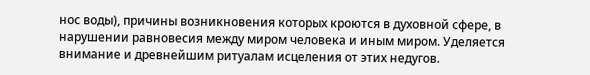нос воды), причины возникновения которых кроются в духовной сфере, в нарушении равновесия между миром человека и иным миром. Уделяется внимание и древнейшим ритуалам исцеления от этих недугов.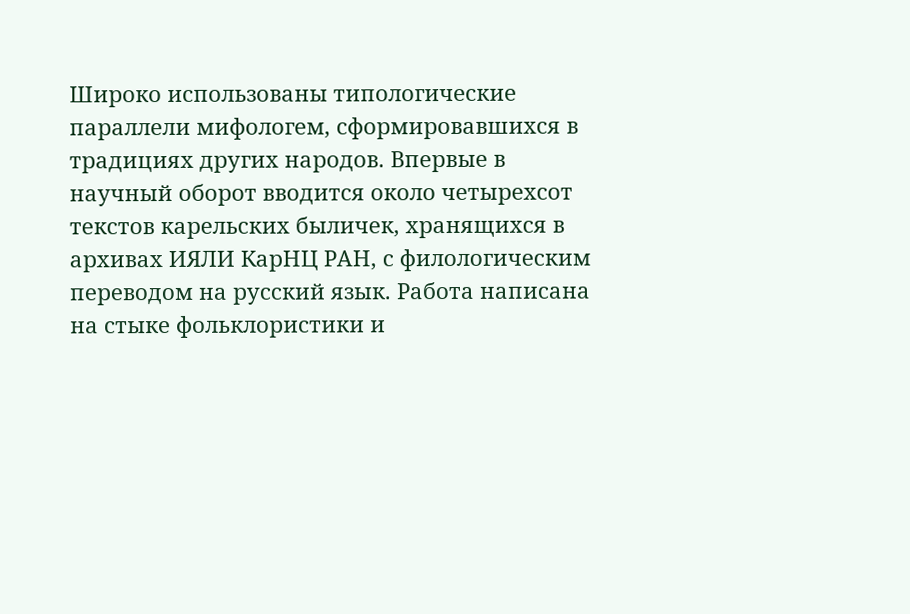Широко использованы типологические параллели мифологем, сформировавшихся в традициях других народов. Впервые в научный оборот вводится около четырехсот текстов карельских быличек, хранящихся в архивах ИЯЛИ КарНЦ РАН, с филологическим переводом на русский язык. Работа написана на стыке фольклористики и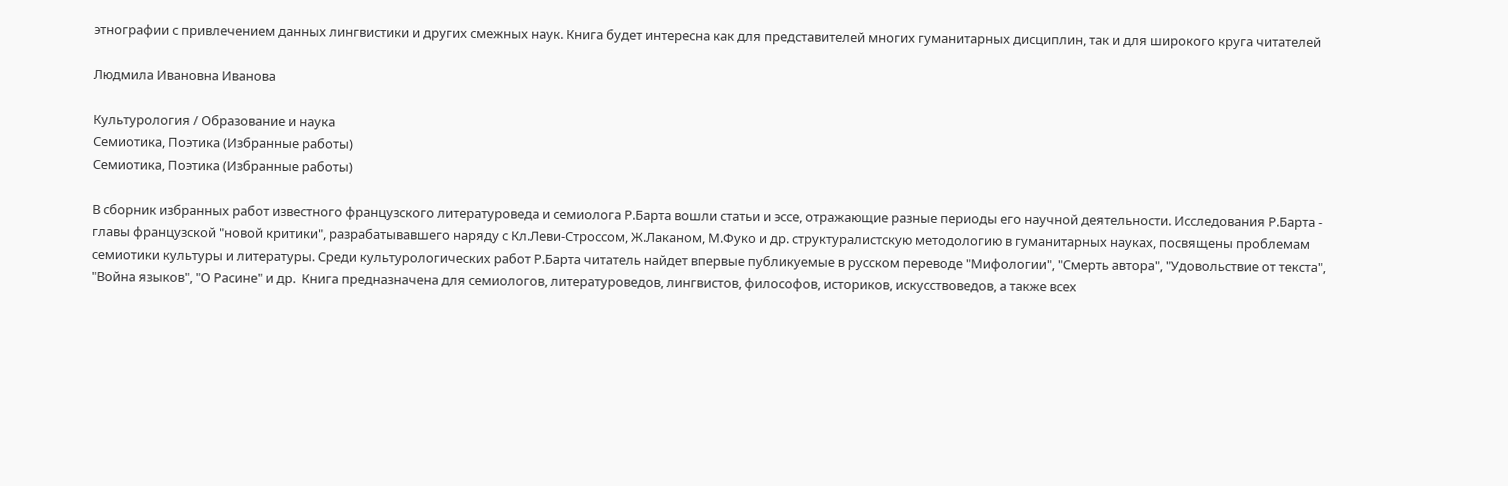этнографии с привлечением данных лингвистики и других смежных наук. Книга будет интересна как для представителей многих гуманитарных дисциплин, так и для широкого круга читателей

Людмила Ивановна Иванова

Культурология / Образование и наука
Семиотика, Поэтика (Избранные работы)
Семиотика, Поэтика (Избранные работы)

В сборник избранных работ известного французского литературоведа и семиолога Р.Барта вошли статьи и эссе, отражающие разные периоды его научной деятельности. Исследования Р.Барта - главы французской "новой критики", разрабатывавшего наряду с Кл.Леви-Строссом, Ж.Лаканом, М.Фуко и др. структуралистскую методологию в гуманитарных науках, посвящены проблемам семиотики культуры и литературы. Среди культурологических работ Р.Барта читатель найдет впервые публикуемые в русском переводе "Мифологии", "Смерть автора", "Удовольствие от текста", "Война языков", "О Расине" и др.  Книга предназначена для семиологов, литературоведов, лингвистов, философов, историков, искусствоведов, а также всех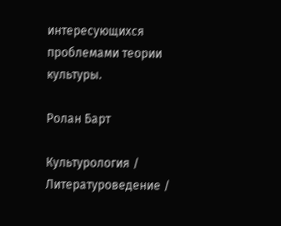интересующихся проблемами теории культуры.

Ролан Барт

Культурология / Литературоведение /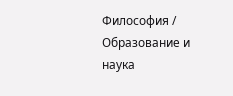Философия / Образование и наука